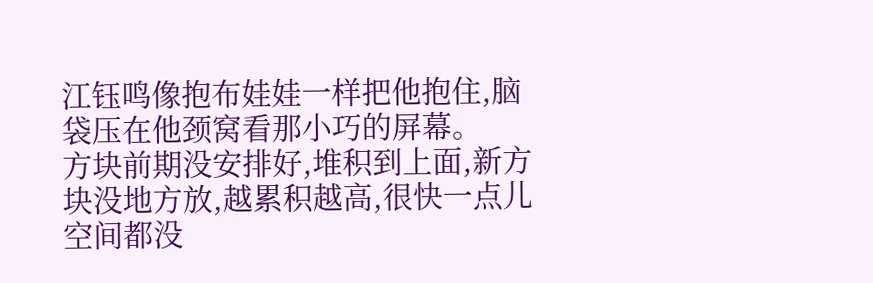江钰鸣像抱布娃娃一样把他抱住,脑袋压在他颈窝看那小巧的屏幕。
方块前期没安排好,堆积到上面,新方块没地方放,越累积越高,很快一点儿空间都没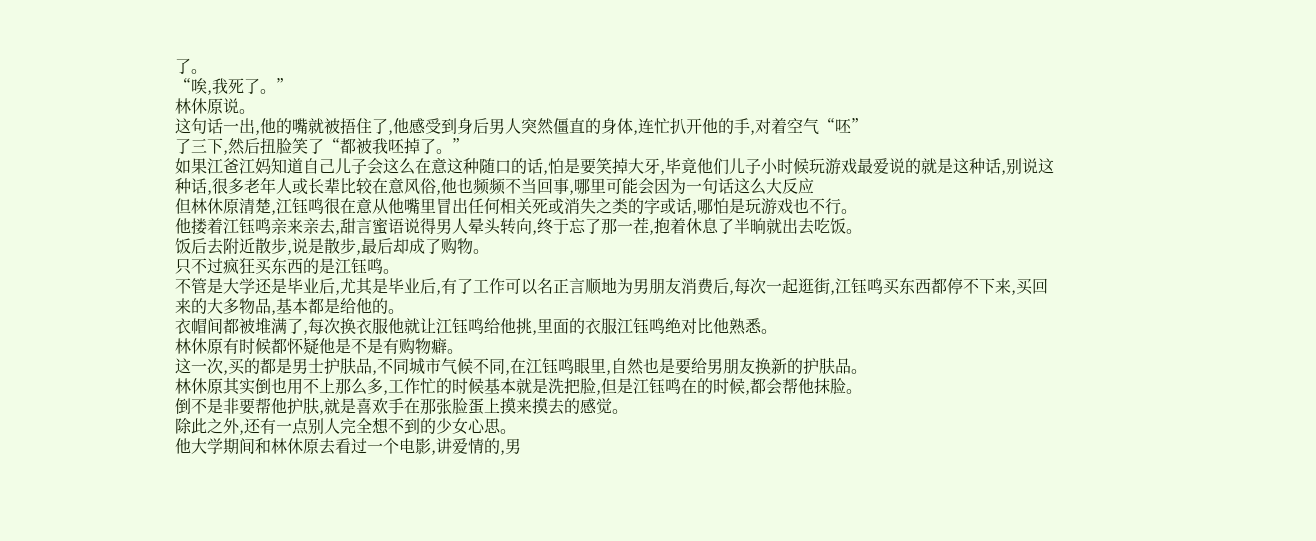了。
“唉,我死了。”
林休原说。
这句话一出,他的嘴就被捂住了,他感受到身后男人突然僵直的身体,连忙扒开他的手,对着空气“呸”
了三下,然后扭脸笑了“都被我呸掉了。”
如果江爸江妈知道自己儿子会这么在意这种随口的话,怕是要笑掉大牙,毕竟他们儿子小时候玩游戏最爱说的就是这种话,别说这种话,很多老年人或长辈比较在意风俗,他也频频不当回事,哪里可能会因为一句话这么大反应
但林休原清楚,江钰鸣很在意从他嘴里冒出任何相关死或消失之类的字或话,哪怕是玩游戏也不行。
他搂着江钰鸣亲来亲去,甜言蜜语说得男人晕头转向,终于忘了那一茬,抱着休息了半晌就出去吃饭。
饭后去附近散步,说是散步,最后却成了购物。
只不过疯狂买东西的是江钰鸣。
不管是大学还是毕业后,尤其是毕业后,有了工作可以名正言顺地为男朋友消费后,每次一起逛街,江钰鸣买东西都停不下来,买回来的大多物品,基本都是给他的。
衣帽间都被堆满了,每次换衣服他就让江钰鸣给他挑,里面的衣服江钰鸣绝对比他熟悉。
林休原有时候都怀疑他是不是有购物癖。
这一次,买的都是男士护肤品,不同城市气候不同,在江钰鸣眼里,自然也是要给男朋友换新的护肤品。
林休原其实倒也用不上那么多,工作忙的时候基本就是洗把脸,但是江钰鸣在的时候,都会帮他抹脸。
倒不是非要帮他护肤,就是喜欢手在那张脸蛋上摸来摸去的感觉。
除此之外,还有一点别人完全想不到的少女心思。
他大学期间和林休原去看过一个电影,讲爱情的,男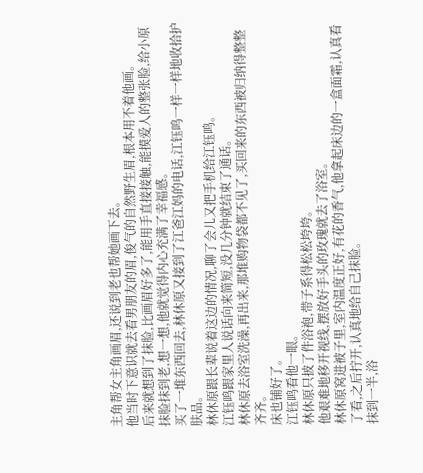主角帮女主角画眉,还说到老也帮她画下去。
他当时下意识就去看男朋友的眉,俊气的自然野生眉,根本用不着他画。
后来就想到了抹脸,比画眉好多了,能用手直接接触,能摸爱人的整张脸,给小原抹脸抹到老,想一想,他就觉得内心充满了幸福感。
买了一堆东西回去,林休原又接到了江爸江妈的电话,江钰鸣一样一样地收拾护肤品。
林休原跟长辈说着这边的情况,聊了会儿又把手机给江钰鸣。
江钰鸣跟家里人说话向来简短,没几分钟就结束了通话。
林休原去浴室洗澡,再出来,那堆购物袋都不见了,买回来的东西被归纳得整整齐齐。
床也铺好了。
江钰鸣看他一眼。
林休原只披了件浴袍,带子系得松松垮垮。
他艰难地移开视线,摆放好手头的玫瑰就去了浴室。
林休原窝进被子里,室内温度正好,有花的香气,他拿起床边的一盒面霜,认真看了看,之后拧开,认真地给自己抹脸。
抹到一半,浴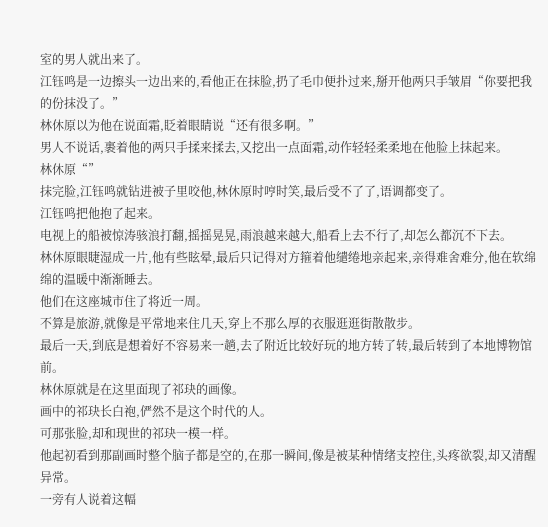室的男人就出来了。
江钰鸣是一边擦头一边出来的,看他正在抹脸,扔了毛巾便扑过来,掰开他两只手皱眉“你要把我的份抹没了。”
林休原以为他在说面霜,眨着眼睛说“还有很多啊。”
男人不说话,裹着他的两只手揉来揉去,又挖出一点面霜,动作轻轻柔柔地在他脸上抹起来。
林休原“”
抹完脸,江钰鸣就钻进被子里咬他,林休原时哼时笑,最后受不了了,语调都变了。
江钰鸣把他抱了起来。
电视上的船被惊涛骇浪打翻,摇摇晃晃,雨浪越来越大,船看上去不行了,却怎么都沉不下去。
林休原眼睫湿成一片,他有些眩晕,最后只记得对方箍着他缱绻地亲起来,亲得难舍难分,他在软绵绵的温暖中渐渐睡去。
他们在这座城市住了将近一周。
不算是旅游,就像是平常地来住几天,穿上不那么厚的衣服逛逛街散散步。
最后一天,到底是想着好不容易来一趟,去了附近比较好玩的地方转了转,最后转到了本地博物馆前。
林休原就是在这里面现了祁玦的画像。
画中的祁玦长白袍,俨然不是这个时代的人。
可那张脸,却和现世的祁玦一模一样。
他起初看到那副画时整个脑子都是空的,在那一瞬间,像是被某种情绪支控住,头疼欲裂,却又清醒异常。
一旁有人说着这幅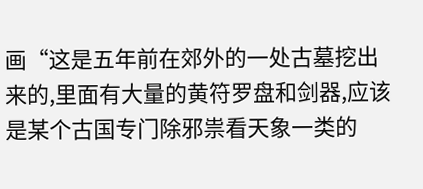画“这是五年前在郊外的一处古墓挖出来的,里面有大量的黄符罗盘和剑器,应该是某个古国专门除邪祟看天象一类的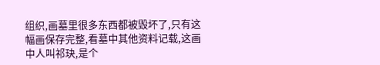组织,画墓里很多东西都被毁坏了,只有这幅画保存完整,看墓中其他资料记载,这画中人叫祁玦,是个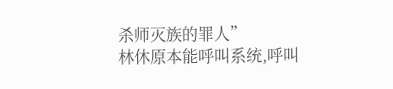杀师灭族的罪人”
林休原本能呼叫系统,呼叫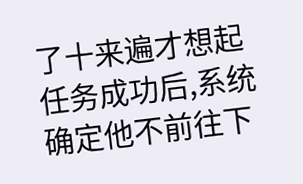了十来遍才想起任务成功后,系统确定他不前往下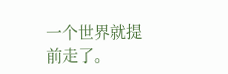一个世界就提前走了。